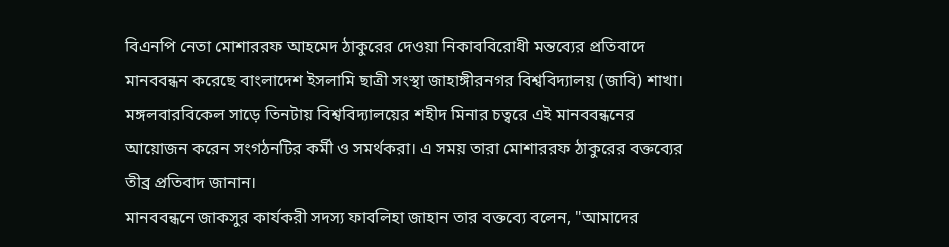বিএনপি নেতা মোশাররফ আহমেদ ঠাকুরের দেওয়া নিকাববিরোধী মন্তব্যের প্রতিবাদে মানববন্ধন করেছে বাংলাদেশ ইসলামি ছাত্রী সংস্থা জাহাঙ্গীরনগর বিশ্ববিদ্যালয় (জাবি) শাখা।
মঙ্গলবারবিকেল সাড়ে তিনটায় বিশ্ববিদ্যালয়ের শহীদ মিনার চত্বরে এই মানববন্ধনের আয়োজন করেন সংগঠনটির কর্মী ও সমর্থকরা। এ সময় তারা মোশাররফ ঠাকুরের বক্তব্যের তীব্র প্রতিবাদ জানান।
মানববন্ধনে জাকসুর কার্যকরী সদস্য ফাবলিহা জাহান তার বক্তব্যে বলেন, "আমাদের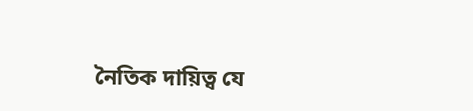নৈতিক দায়িত্ব যে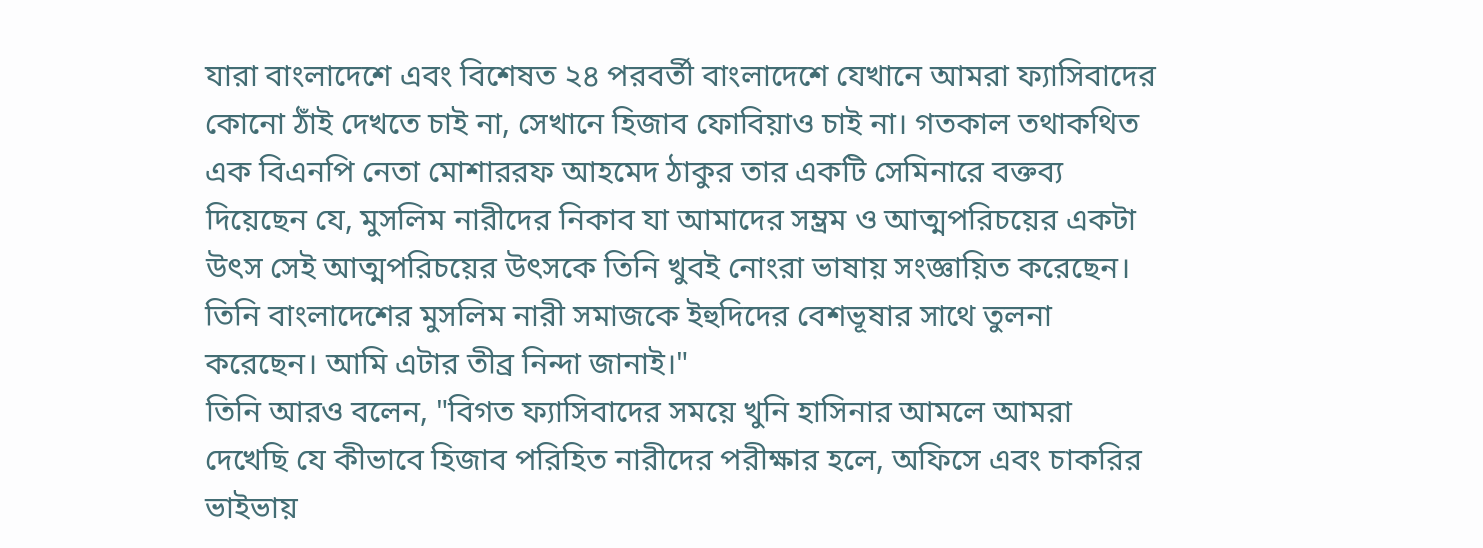যারা বাংলাদেশে এবং বিশেষত ২৪ পরবর্তী বাংলাদেশে যেখানে আমরা ফ্যাসিবাদের কোনো ঠাঁই দেখতে চাই না, সেখানে হিজাব ফোবিয়াও চাই না। গতকাল তথাকথিত এক বিএনপি নেতা মোশাররফ আহমেদ ঠাকুর তার একটি সেমিনারে বক্তব্য দিয়েছেন যে, মুসলিম নারীদের নিকাব যা আমাদের সম্ভ্রম ও আত্মপরিচয়ের একটা উৎস সেই আত্মপরিচয়ের উৎসকে তিনি খুবই নোংরা ভাষায় সংজ্ঞায়িত করেছেন। তিনি বাংলাদেশের মুসলিম নারী সমাজকে ইহুদিদের বেশভূষার সাথে তুলনা করেছেন। আমি এটার তীব্র নিন্দা জানাই।"
তিনি আরও বলেন, "বিগত ফ্যাসিবাদের সময়ে খুনি হাসিনার আমলে আমরা দেখেছি যে কীভাবে হিজাব পরিহিত নারীদের পরীক্ষার হলে, অফিসে এবং চাকরির ভাইভায়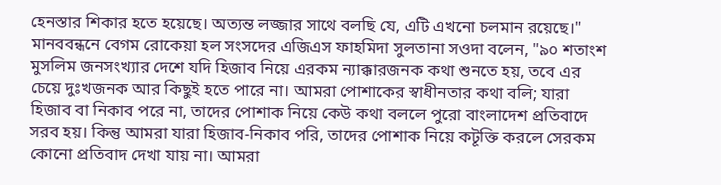হেনস্তার শিকার হতে হয়েছে। অত্যন্ত লজ্জার সাথে বলছি যে, এটি এখনো চলমান রয়েছে।"
মানববন্ধনে বেগম রোকেয়া হল সংসদের এজিএস ফাহমিদা সুলতানা সওদা বলেন, "৯০ শতাংশ মুসলিম জনসংখ্যার দেশে যদি হিজাব নিয়ে এরকম ন্যাক্কারজনক কথা শুনতে হয়, তবে এর চেয়ে দুঃখজনক আর কিছুই হতে পারে না। আমরা পোশাকের স্বাধীনতার কথা বলি; যারা হিজাব বা নিকাব পরে না, তাদের পোশাক নিয়ে কেউ কথা বললে পুরো বাংলাদেশ প্রতিবাদে সরব হয়। কিন্তু আমরা যারা হিজাব-নিকাব পরি, তাদের পোশাক নিয়ে কটূক্তি করলে সেরকম কোনো প্রতিবাদ দেখা যায় না। আমরা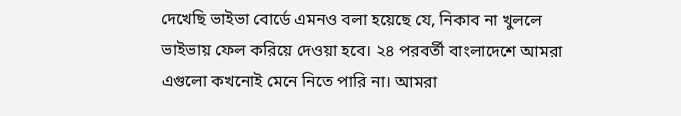দেখেছি ভাইভা বোর্ডে এমনও বলা হয়েছে যে, নিকাব না খুললে ভাইভায় ফেল করিয়ে দেওয়া হবে। ২৪ পরবর্তী বাংলাদেশে আমরা এগুলো কখনোই মেনে নিতে পারি না। আমরা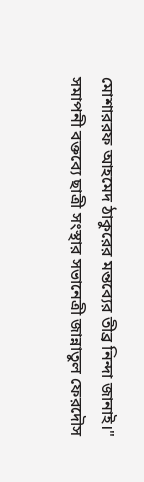মোশাররফ আহমেদ ঠাকুরের মন্তব্যের তীব্র নিন্দা জানাই।"
সমাপনী বক্তব্যে ছাত্রী সংস্থার সভানেত্রী জান্নাতুল ফেরদৌস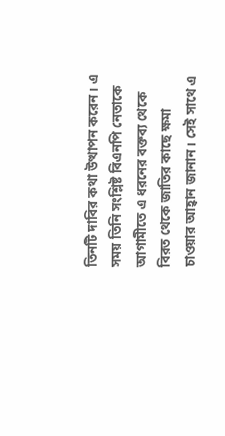তিনটি দাবির কথা উত্থাপন করেন। এ সময় তিনি সংশ্লিষ্ট বিএনপি নেতাকে আগামীতে এ ধরনের বক্তব্য থেকে বিরত থেকে জাতির কাছে ক্ষমা চাওয়ার আহ্বান জানান। সেই সাথে এ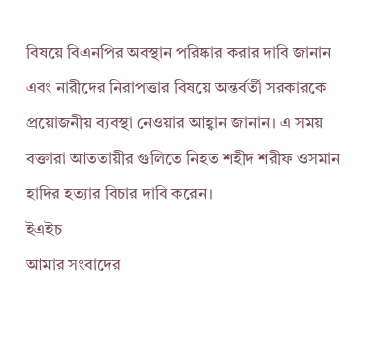বিষয়ে বিএনপির অবস্থান পরিষ্কার করার দাবি জানান এবং নারীদের নিরাপত্তার বিষয়ে অন্তর্বর্তী সরকারকে প্রয়োজনীয় ব্যবস্থা নেওয়ার আহ্বান জানান। এ সময় বক্তারা আততায়ীর গুলিতে নিহত শহীদ শরীফ ওসমান হাদির হত্যার বিচার দাবি করেন।
ইএইচ
আমার সংবাদের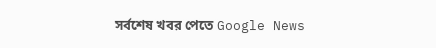সর্বশেষ খবর পেতে Google News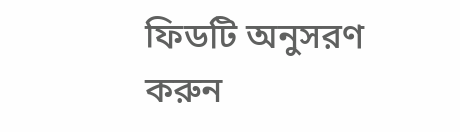ফিডটি অনুসরণ করুন